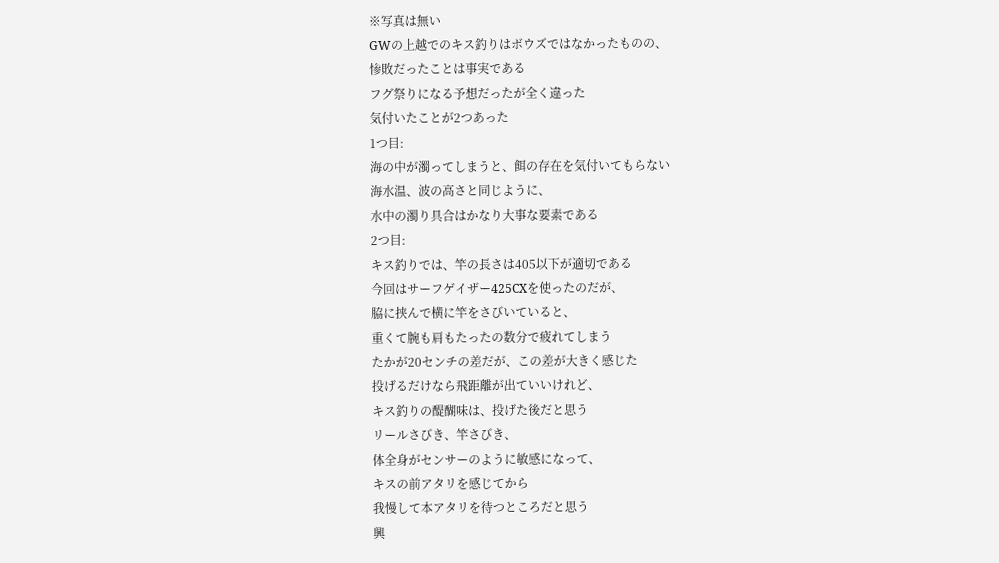※写真は無い
GWの上越でのキス釣りはボウズではなかったものの、
惨敗だったことは事実である
フグ祭りになる予想だったが全く違った
気付いたことが2つあった
1つ目:
海の中が濁ってしまうと、餌の存在を気付いてもらない
海水温、波の高さと同じように、
水中の濁り具合はかなり大事な要素である
2つ目:
キス釣りでは、竿の長さは405以下が適切である
今回はサーフゲイザー425CXを使ったのだが、
脇に挟んで横に竿をさびいていると、
重くて腕も肩もたったの数分で疲れてしまう
たかが20センチの差だが、この差が大きく感じた
投げるだけなら飛距離が出ていいけれど、
キス釣りの醍醐味は、投げた後だと思う
リールさびき、竿さびき、
体全身がセンサーのように敏感になって、
キスの前アタリを感じてから
我慢して本アタリを待つところだと思う
興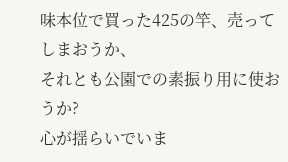味本位で買った425の竿、売ってしまおうか、
それとも公園での素振り用に使おうか?
心が揺らいでいま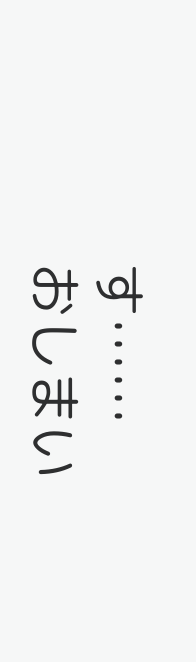す……
おしまい